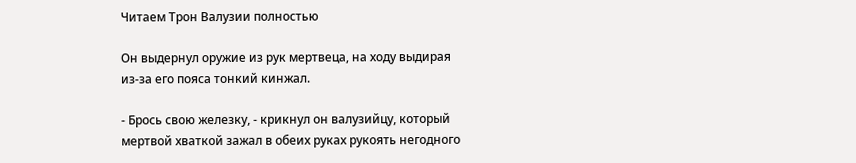Читаем Трон Валузии полностью

Он выдернул оружие из рук мертвеца, на ходу выдирая из-за его пояса тонкий кинжал.

- Брось свою железку, - крикнул он валузийцу, который мертвой хваткой зажал в обеих руках рукоять негодного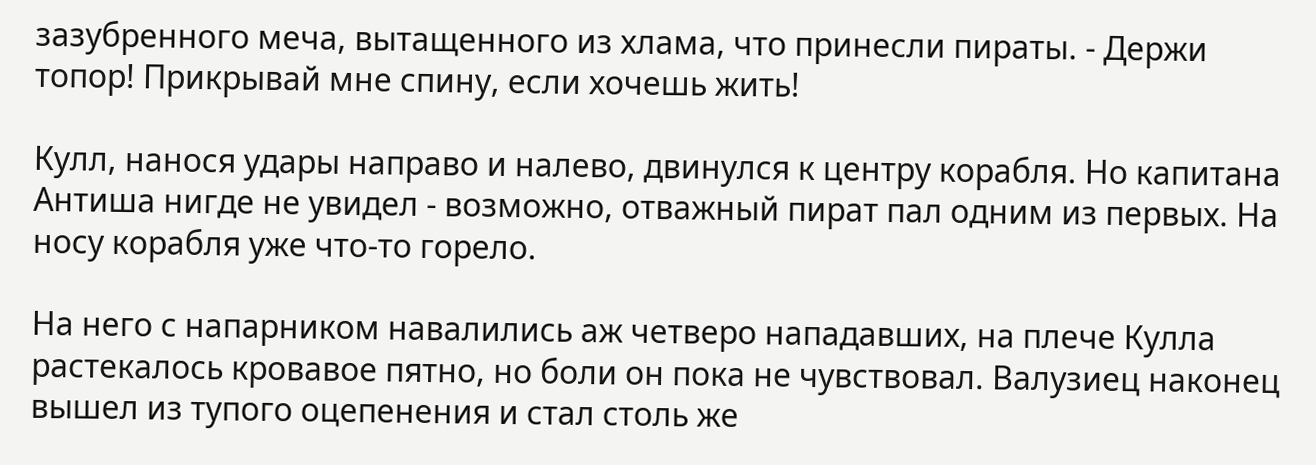зазубренного меча, вытащенного из хлама, что принесли пираты. - Держи топор! Прикрывай мне спину, если хочешь жить!

Кулл, нанося удары направо и налево, двинулся к центру корабля. Но капитана Антиша нигде не увидел - возможно, отважный пират пал одним из первых. На носу корабля уже что-то горело.

На него с напарником навалились аж четверо нападавших, на плече Кулла растекалось кровавое пятно, но боли он пока не чувствовал. Валузиец наконец вышел из тупого оцепенения и стал столь же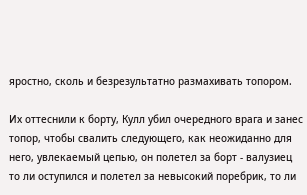яростно, сколь и безрезультатно размахивать топором.

Их оттеснили к борту, Кулл убил очередного врага и занес топор, чтобы свалить следующего, как неожиданно для него, увлекаемый цепью, он полетел за борт - валузиец то ли оступился и полетел за невысокий поребрик, то ли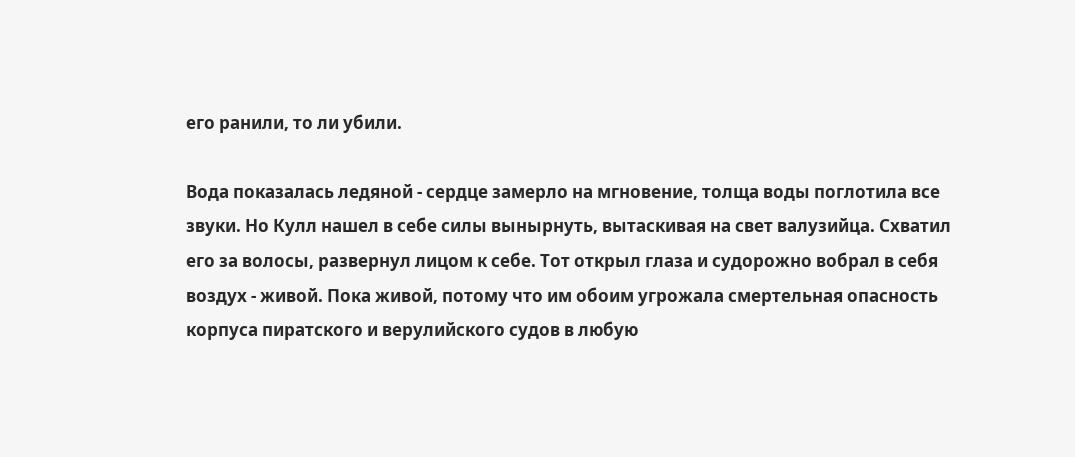его ранили, то ли убили.

Вода показалась ледяной - сердце замерло на мгновение, толща воды поглотила все звуки. Но Кулл нашел в себе силы вынырнуть, вытаскивая на свет валузийца. Схватил его за волосы, развернул лицом к себе. Тот открыл глаза и судорожно вобрал в себя воздух - живой. Пока живой, потому что им обоим угрожала смертельная опасность корпуса пиратского и верулийского судов в любую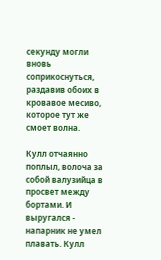секунду могли вновь соприкоснуться, раздавив обоих в кровавое месиво, которое тут же смоет волна.

Кулл отчаянно поплыл, волоча за собой валузийца в просвет между бортами. И выругался - напарник не умел плавать. Кулл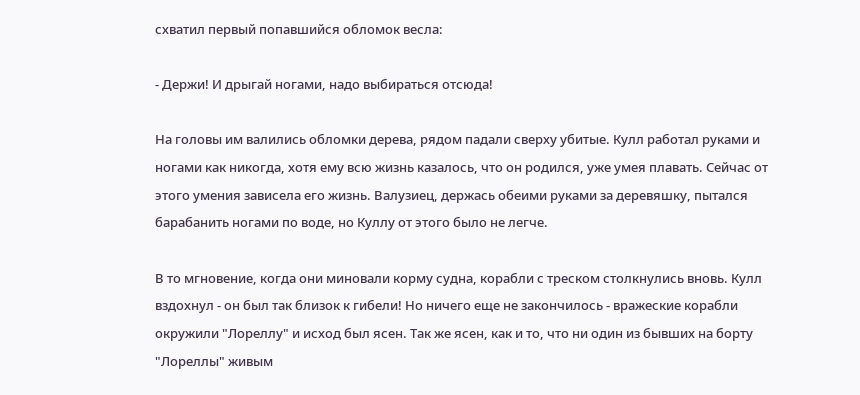схватил первый попавшийся обломок весла:

- Держи! И дрыгай ногами, надо выбираться отсюда!

На головы им валились обломки дерева, рядом падали сверху убитые. Кулл работал руками и ногами как никогда, хотя ему всю жизнь казалось, что он родился, уже умея плавать. Сейчас от этого умения зависела его жизнь. Валузиец, держась обеими руками за деревяшку, пытался барабанить ногами по воде, но Куллу от этого было не легче.

В то мгновение, когда они миновали корму судна, корабли с треском столкнулись вновь. Кулл вздохнул - он был так близок к гибели! Но ничего еще не закончилось - вражеские корабли окружили "Лореллу" и исход был ясен. Так же ясен, как и то, что ни один из бывших на борту "Лореллы" живым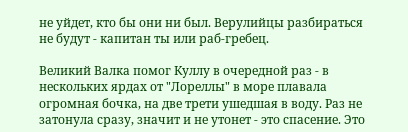не уйдет, кто бы они ни был. Верулийцы разбираться не будут - капитан ты или раб-гребец.

Великий Валка помог Куллу в очередной раз - в нескольких ярдах от "Лореллы" в море плавала огромная бочка, на две трети ушедшая в воду. Раз не затонула сразу, значит и не утонет - это спасение. Это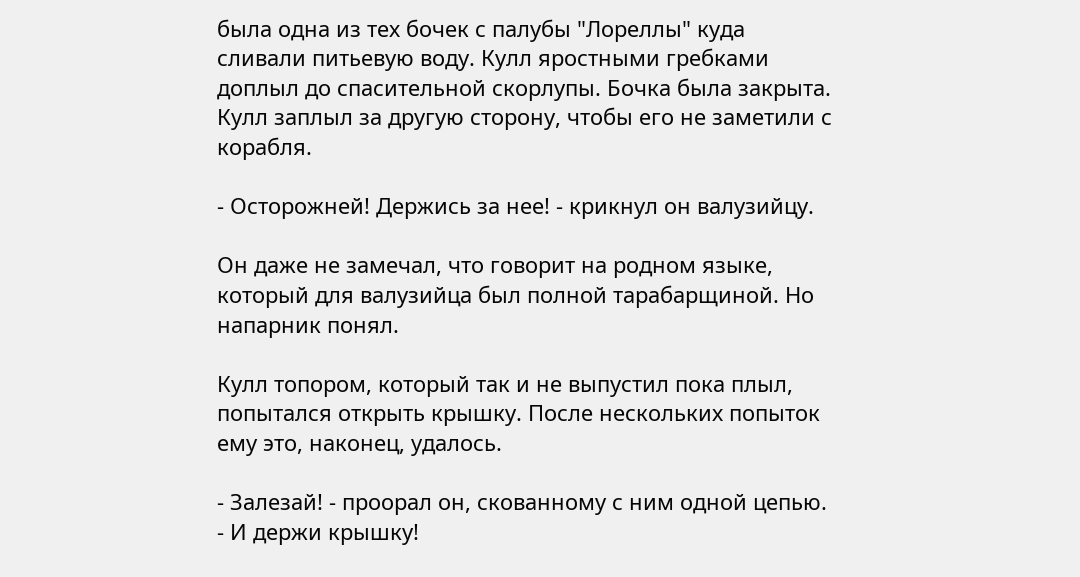была одна из тех бочек с палубы "Лореллы" куда сливали питьевую воду. Кулл яростными гребками доплыл до спасительной скорлупы. Бочка была закрыта. Кулл заплыл за другую сторону, чтобы его не заметили с корабля.

- Осторожней! Держись за нее! - крикнул он валузийцу.

Он даже не замечал, что говорит на родном языке, который для валузийца был полной тарабарщиной. Но напарник понял.

Кулл топором, который так и не выпустил пока плыл, попытался открыть крышку. После нескольких попыток ему это, наконец, удалось.

- Залезай! - проорал он, скованному с ним одной цепью. - И держи крышку!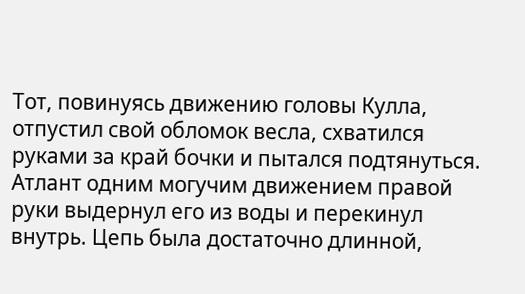Тот, повинуясь движению головы Кулла, отпустил свой обломок весла, схватился руками за край бочки и пытался подтянуться. Атлант одним могучим движением правой руки выдернул его из воды и перекинул внутрь. Цепь была достаточно длинной,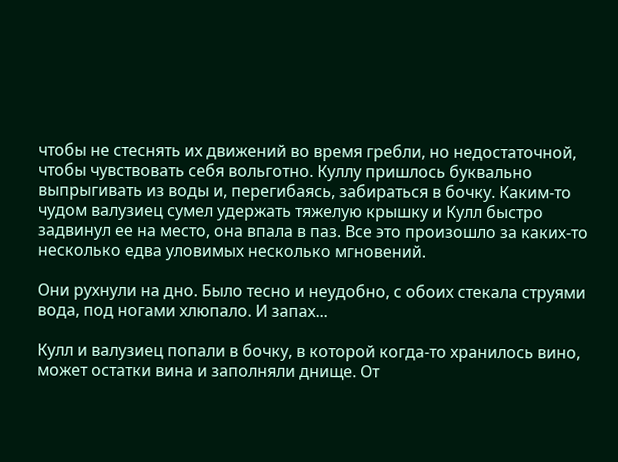чтобы не стеснять их движений во время гребли, но недостаточной, чтобы чувствовать себя вольготно. Куллу пришлось буквально выпрыгивать из воды и, перегибаясь, забираться в бочку. Каким-то чудом валузиец сумел удержать тяжелую крышку и Кулл быстро задвинул ее на место, она впала в паз. Все это произошло за каких-то несколько едва уловимых несколько мгновений.

Они рухнули на дно. Было тесно и неудобно, с обоих стекала струями вода, под ногами хлюпало. И запах...

Кулл и валузиец попали в бочку, в которой когда-то хранилось вино, может остатки вина и заполняли днище. От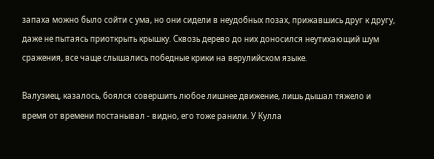запаха можно было сойти с ума, но они сидели в неудобных позах, прижавшись друг к другу, даже не пытаясь приоткрыть крышку. Сквозь дерево до них доносился неутихающий шум сражения, все чаще слышались победные крики на верулийском языке.

Валузиец, казалось, боялся совершить любое лишнее движение, лишь дышал тяжело и время от времени постанывал - видно, его тоже ранили. У Кулла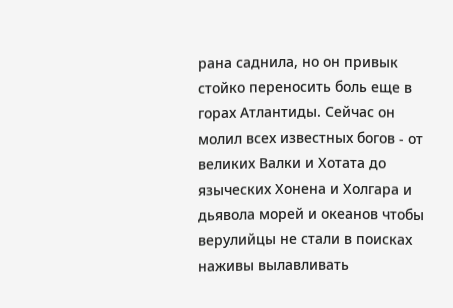рана саднила, но он привык стойко переносить боль еще в горах Атлантиды. Сейчас он молил всех известных богов - от великих Валки и Хотата до языческих Хонена и Холгара и дьявола морей и океанов чтобы верулийцы не стали в поисках наживы вылавливать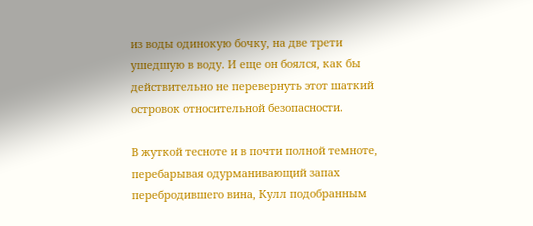из воды одинокую бочку, на две трети ушедшую в воду. И еще он боялся, как бы действительно не перевернуть этот шаткий островок относительной безопасности.

В жуткой тесноте и в почти полной темноте, перебарывая одурманивающий запах перебродившего вина, Кулл подобранным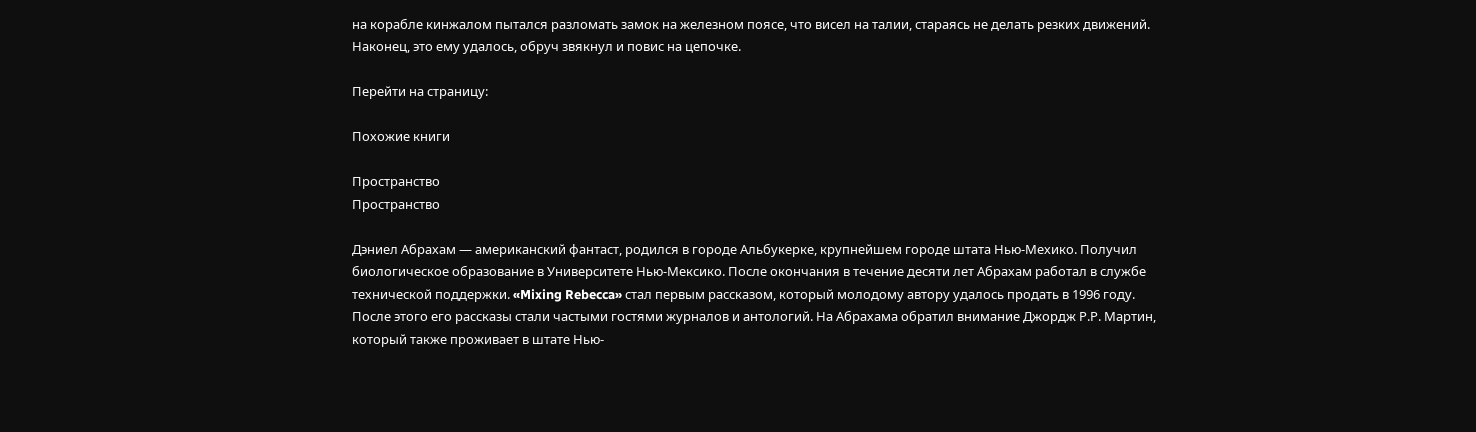на корабле кинжалом пытался разломать замок на железном поясе, что висел на талии, стараясь не делать резких движений. Наконец, это ему удалось, обруч звякнул и повис на цепочке.

Перейти на страницу:

Похожие книги

Пространство
Пространство

Дэниел Абрахам — американский фантаст, родился в городе Альбукерке, крупнейшем городе штата Нью-Мехико. Получил биологическое образование в Университете Нью-Мексико. После окончания в течение десяти лет Абрахам работал в службе технической поддержки. «Mixing Rebecca» стал первым рассказом, который молодому автору удалось продать в 1996 году. После этого его рассказы стали частыми гостями журналов и антологий. На Абрахама обратил внимание Джордж Р.Р. Мартин, который также проживает в штате Нью-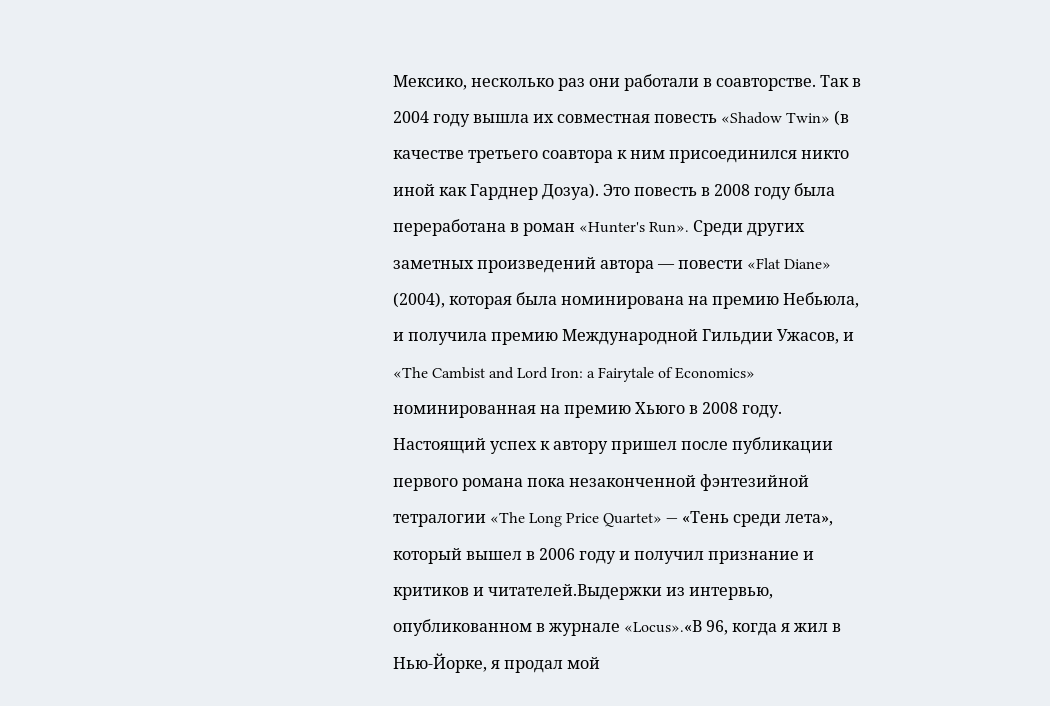Мексико, несколько раз они работали в соавторстве. Так в 2004 году вышла их совместная повесть «Shadow Twin» (в качестве третьего соавтора к ним присоединился никто иной как Гарднер Дозуа). Это повесть в 2008 году была переработана в роман «Hunter's Run». Среди других заметных произведений автора — повести «Flat Diane» (2004), которая была номинирована на премию Небьюла, и получила премию Международной Гильдии Ужасов, и «The Cambist and Lord Iron: a Fairytale of Economics» номинированная на премию Хьюго в 2008 году. Настоящий успех к автору пришел после публикации первого романа пока незаконченной фэнтезийной тетралогии «The Long Price Quartet» — «Тень среди лета», который вышел в 2006 году и получил признание и критиков и читателей.Выдержки из интервью, опубликованном в журнале «Locus».«В 96, когда я жил в Нью-Йорке, я продал мой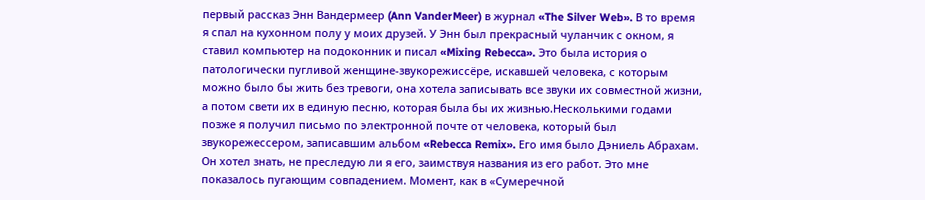первый рассказ Энн Вандермеер (Ann VanderMeer) в журнал «The Silver Web». В то время я спал на кухонном полу у моих друзей. У Энн был прекрасный чуланчик с окном, я ставил компьютер на подоконник и писал «Mixing Rebecca». Это была история о патологически пугливой женщине-звукорежиссёре, искавшей человека, с которым можно было бы жить без тревоги, она хотела записывать все звуки их совместной жизни, а потом свети их в единую песню, которая была бы их жизнью.Несколькими годами позже я получил письмо по электронной почте от человека, который был звукорежессером, записавшим альбом «Rebecca Remix». Его имя было Дэниель Абрахам. Он хотел знать, не преследую ли я его, заимствуя названия из его работ. Это мне показалось пугающим совпадением. Момент, как в «Сумеречной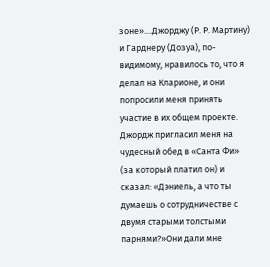зоне»....Джорджу (Р. Р. Мартину) и Гарднеру (Дозуа), по-видимому, нравилось то, что я делал на Кларионе, и они попросили меня принять участие в их общем проекте. Джордж пригласил меня на чудесный обед в «Санта Фи» (за который платил он) и сказал: «Дэниель, а что ты думаешь о сотрудничестве с двумя старыми толстыми парнями?»Они дали мне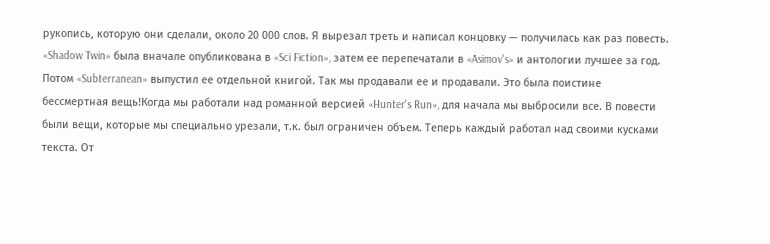рукопись, которую они сделали, около 20 000 слов. Я вырезал треть и написал концовку — получилась как раз повесть. «Shadow Twin» была вначале опубликована в «Sci Fiction», затем ее перепечатали в «Asimov's» и антологии лучшее за год. Потом «Subterranean» выпустил ее отдельной книгой. Так мы продавали ее и продавали. Это была поистине бессмертная вещь!Когда мы работали над романной версией «Hunter's Run», для начала мы выбросили все. В повести были вещи, которые мы специально урезали, т.к. был ограничен объем. Теперь каждый работал над своими кусками текста. От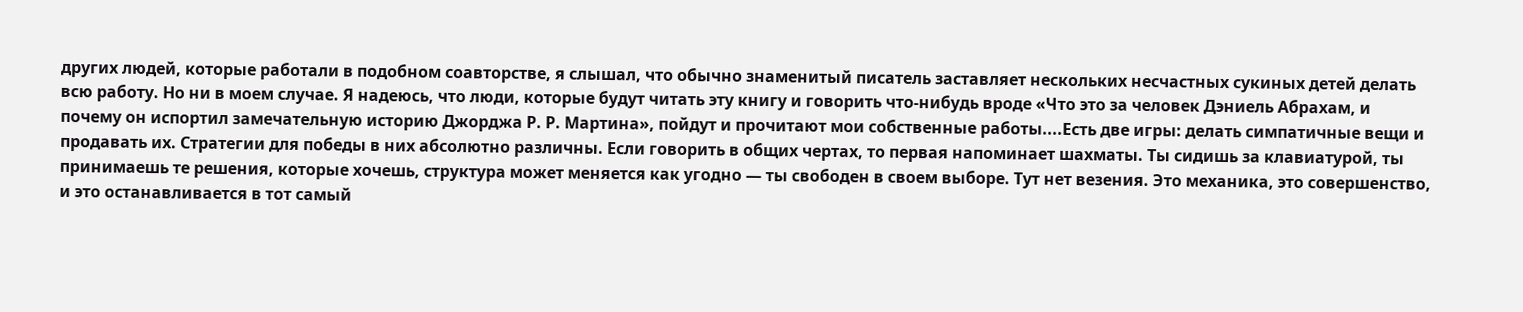других людей, которые работали в подобном соавторстве, я слышал, что обычно знаменитый писатель заставляет нескольких несчастных сукиных детей делать всю работу. Но ни в моем случае. Я надеюсь, что люди, которые будут читать эту книгу и говорить что-нибудь вроде «Что это за человек Дэниель Абрахам, и почему он испортил замечательную историю Джорджа Р. Р. Мартина», пойдут и прочитают мои собственные работы....Есть две игры: делать симпатичные вещи и продавать их. Стратегии для победы в них абсолютно различны. Если говорить в общих чертах, то первая напоминает шахматы. Ты сидишь за клавиатурой, ты принимаешь те решения, которые хочешь, структура может меняется как угодно — ты свободен в своем выборе. Тут нет везения. Это механика, это совершенство, и это останавливается в тот самый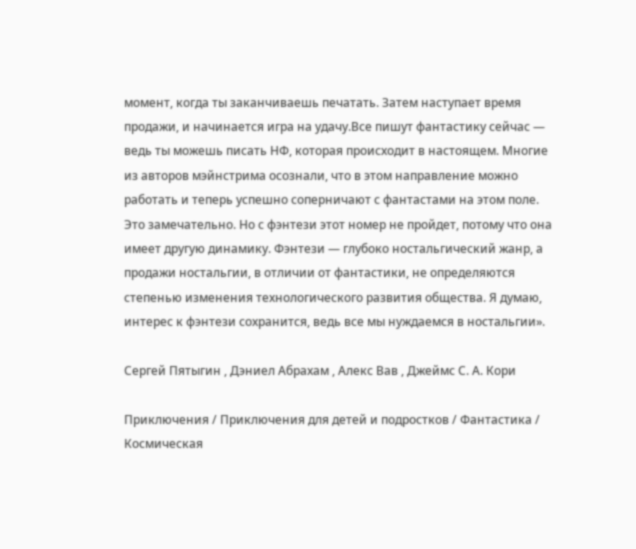момент, когда ты заканчиваешь печатать. Затем наступает время продажи, и начинается игра на удачу.Все пишут фантастику сейчас — ведь ты можешь писать НФ, которая происходит в настоящем. Многие из авторов мэйнстрима осознали, что в этом направление можно работать и теперь успешно соперничают с фантастами на этом поле. Это замечательно. Но с фэнтези этот номер не пройдет, потому что она имеет другую динамику. Фэнтези — глубоко ностальгический жанр, а продажи ностальгии, в отличии от фантастики, не определяются степенью изменения технологического развития общества. Я думаю, интерес к фэнтези сохранится, ведь все мы нуждаемся в ностальгии».

Сергей Пятыгин , Дэниел Абрахам , Алекс Вав , Джеймс С. А. Кори

Приключения / Приключения для детей и подростков / Фантастика / Космическая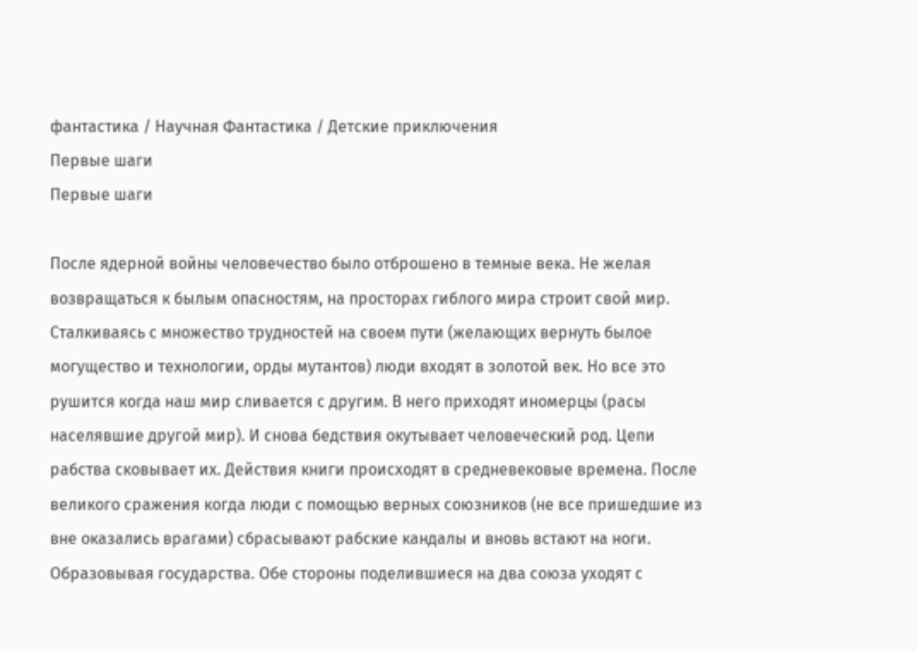фантастика / Научная Фантастика / Детские приключения
Первые шаги
Первые шаги

После ядерной войны человечество было отброшено в темные века. Не желая возвращаться к былым опасностям, на просторах гиблого мира строит свой мир. Сталкиваясь с множество трудностей на своем пути (желающих вернуть былое могущество и технологии, орды мутантов) люди входят в золотой век. Но все это рушится когда наш мир сливается с другим. В него приходят иномерцы (расы населявшие другой мир). И снова бедствия окутывает человеческий род. Цепи рабства сковывает их. Действия книги происходят в средневековые времена. После великого сражения когда люди с помощью верных союзников (не все пришедшие из вне оказались врагами) сбрасывают рабские кандалы и вновь встают на ноги. Образовывая государства. Обе стороны поделившиеся на два союза уходят с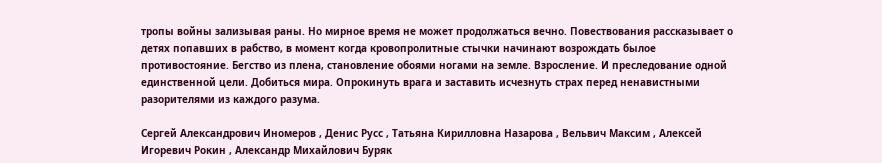тропы войны зализывая раны. Но мирное время не может продолжаться вечно. Повествования рассказывает о детях попавших в рабство, в момент когда кровопролитные стычки начинают возрождать былое противостояние. Бегство из плена, становление обоями ногами на земле. Взросление. И преследование одной единственной цели. Добиться мира. Опрокинуть врага и заставить исчезнуть страх перед ненавистными разорителями из каждого разума.

Сергей Александрович Иномеров , Денис Русс , Татьяна Кирилловна Назарова , Вельвич Максим , Алексей Игоревич Рокин , Александр Михайлович Буряк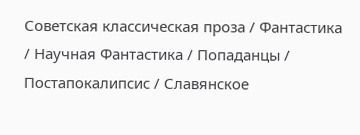Советская классическая проза / Фантастика / Научная Фантастика / Попаданцы / Постапокалипсис / Славянское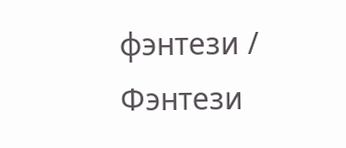фэнтези / Фэнтези